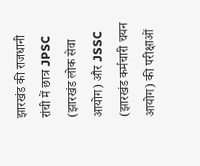झारखंड की राजधानी रांची में छात्र JPSC (झारखंड लोक सेवा आयोग) और JSSC (झारखंड कर्मचारी चयन आयोग) की परीक्षाओं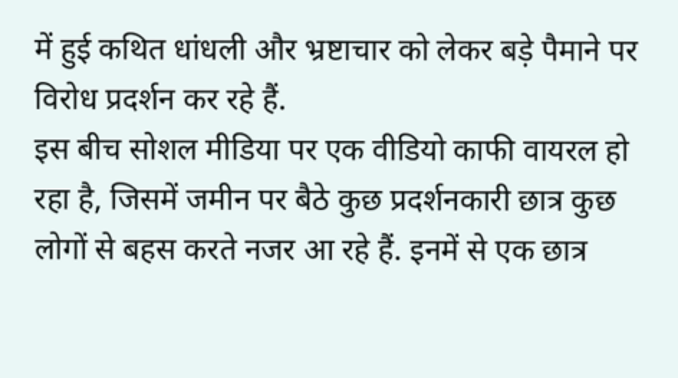में हुई कथित धांधली और भ्रष्टाचार को लेकर बड़े पैमाने पर विरोध प्रदर्शन कर रहे हैं.
इस बीच सोशल मीडिया पर एक वीडियो काफी वायरल हो रहा है, जिसमें जमीन पर बैठे कुछ प्रदर्शनकारी छात्र कुछ लोगों से बहस करते नजर आ रहे हैं. इनमें से एक छात्र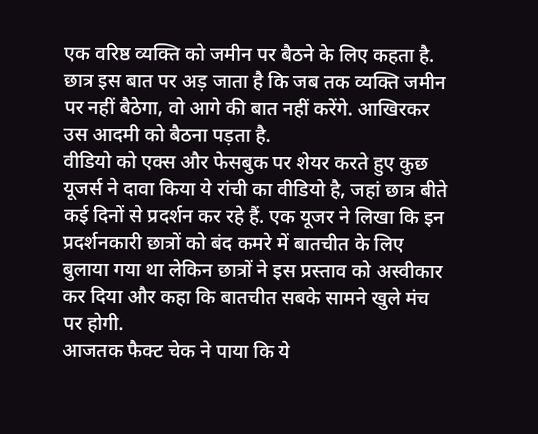एक वरिष्ठ व्यक्ति को जमीन पर बैठने के लिए कहता है. छात्र इस बात पर अड़ जाता है कि जब तक व्यक्ति जमीन पर नहीं बैठेगा, वो आगे की बात नहीं करेंगे. आखिरकर उस आदमी को बैठना पड़ता है.
वीडियो को एक्स और फेसबुक पर शेयर करते हुए कुछ यूजर्स ने दावा किया ये रांची का वीडियो है, जहां छात्र बीते कई दिनों से प्रदर्शन कर रहे हैं. एक यूजर ने लिखा कि इन प्रदर्शनकारी छात्रों को बंद कमरे में बातचीत के लिए बुलाया गया था लेकिन छात्रों ने इस प्रस्ताव को अस्वीकार कर दिया और कहा कि बातचीत सबके सामने खुले मंच पर होगी.
आजतक फैक्ट चेक ने पाया कि ये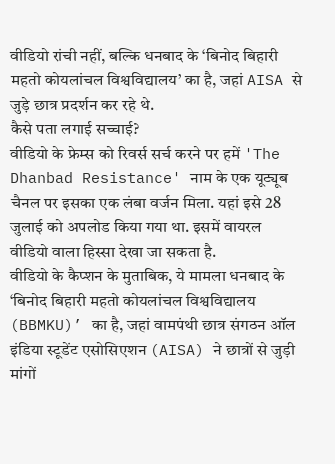वीडियो रांची नहीं, बल्कि धनबाद के ‘बिनोद बिहारी महतो कोयलांचल विश्वविद्यालय’ का है, जहां AISA से जुड़े छात्र प्रदर्शन कर रहे थे.
कैसे पता लगाई सच्चाई?
वीडियो के फ्रेम्स को रिवर्स सर्च करने पर हमें 'The Dhanbad Resistance' नाम के एक यूट्यूब चैनल पर इसका एक लंबा वर्जन मिला. यहां इसे 28 जुलाई को अपलोड किया गया था. इसमें वायरल वीडियो वाला हिस्सा देखा जा सकता है.
वीडियो के कैप्शन के मुताबिक, ये मामला धनबाद के ‘बिनोद बिहारी महतो कोयलांचल विश्वविद्यालय (BBMKU)’ का है, जहां वामपंथी छात्र संगठन ऑल इंडिया स्टूडेंट एसोसिएशन (AISA) ने छात्रों से जुड़ी मांगों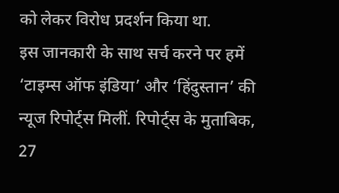को लेकर विरोध प्रदर्शन किया था.
इस जानकारी के साथ सर्च करने पर हमें ‘टाइम्स ऑफ इंडिया’ और ‘हिंदुस्तान’ की न्यूज रिपोर्ट्स मिलीं. रिपोर्ट्स के मुताबिक, 27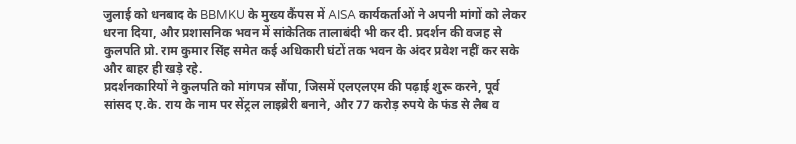जुलाई को धनबाद के BBMKU के मुख्य कैंपस में AISA कार्यकर्ताओं ने अपनी मांगों को लेकर धरना दिया, और प्रशासनिक भवन में सांकेतिक तालाबंदी भी कर दी. प्रदर्शन की वजह से कुलपति प्रो. राम कुमार सिंह समेत कई अधिकारी घंटों तक भवन के अंदर प्रवेश नहीं कर सके और बाहर ही खड़े रहे.
प्रदर्शनकारियों ने कुलपति को मांगपत्र सौंपा, जिसमें एलएलएम की पढ़ाई शुरू करने, पूर्व सांसद ए.के. राय के नाम पर सेंट्रल लाइब्रेरी बनाने, और 77 करोड़ रुपये के फंड से लैब व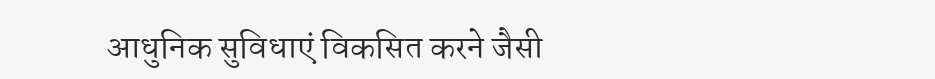आधुनिक सुविधाएं विकसित करने जैसी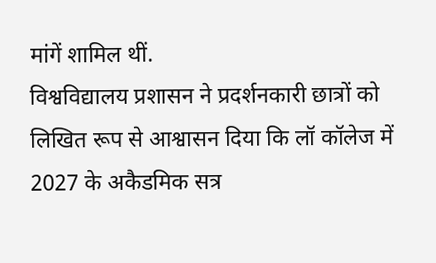मांगें शामिल थीं.
विश्वविद्यालय प्रशासन ने प्रदर्शनकारी छात्रों को लिखित रूप से आश्वासन दिया कि लॉ कॉलेज में 2027 के अकैडमिक सत्र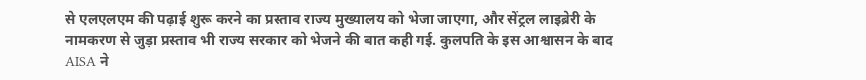से एलएलएम की पढ़ाई शुरू करने का प्रस्ताव राज्य मुख्यालय को भेजा जाएगा, और सेंट्रल लाइब्रेरी के नामकरण से जुड़ा प्रस्ताव भी राज्य सरकार को भेजने की बात कही गई. कुलपति के इस आश्वासन के बाद AISA ने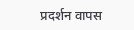प्रदर्शन वापस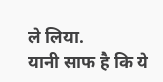ले लिया.
यानी साफ है कि ये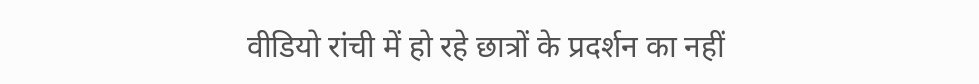वीडियो रांची में हो रहे छात्रों के प्रदर्शन का नहीं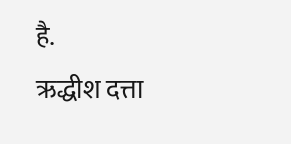है.
ऋद्धीश दत्ता